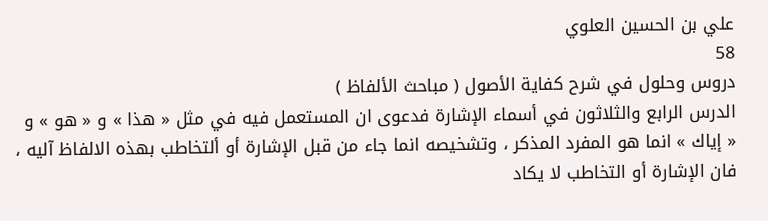علي بن الحسين العلوي
58
دروس وحلول في شرح كفاية الأصول ( مباحث الألفاظ )
الدرس الرابع والثلاثون في أسماء الإشارة فدعوى ان المستعمل فيه في مثل « هذا » و « هو » و « إياك » انما هو المفرد المذكر ، وتشخيصه انما جاء من قبل الإشارة أو ألتخاطب بهذه الالفاظ آليه ، فان الإشارة أو التخاطب لا يكاد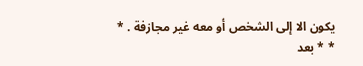يكون الا إلى الشخص أو معه غير مجازفة . * * * بعد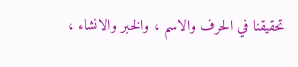تحقيقنا في الحرف والاسم ، والخبر والانشاء ،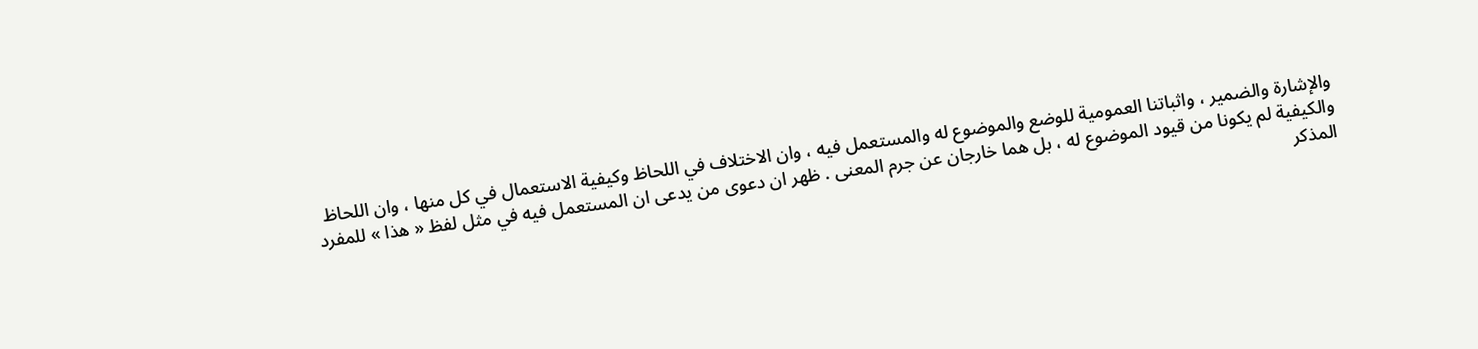والإشارة والضمير ، واثباتنا العمومية للوضع والموضوع له والمستعمل فيه ، وان الاختلاف في اللحاظ وكيفية الاستعمال في كل منها ، وان اللحاظ والكيفية لم يكونا من قيود الموضوع له ، بل هما خارجان عن جرم المعنى . ظهر ان دعوى من يدعى ان المستعمل فيه في مثل لفظ « هذا » للمفرد المذكر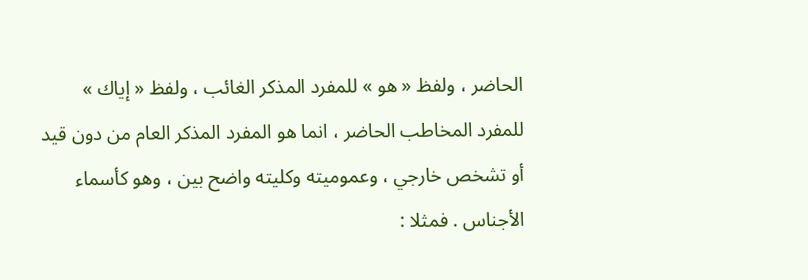الحاضر ، ولفظ « هو » للمفرد المذكر الغائب ، ولفظ « إياك » للمفرد المخاطب الحاضر ، انما هو المفرد المذكر العام من دون قيد أو تشخص خارجي ، وعموميته وكليته واضح بين ، وهو كأسماء الأجناس . فمثلا :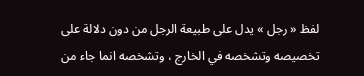لفظ « رجل » يدل على طبيعة الرجل من دون دلالة على تخصيصه وتشخصه في الخارج ، وتشخصه انما جاء من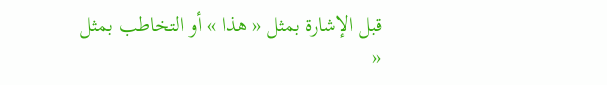قبل الإشارة بمثل « هذا » أو التخاطب بمثل «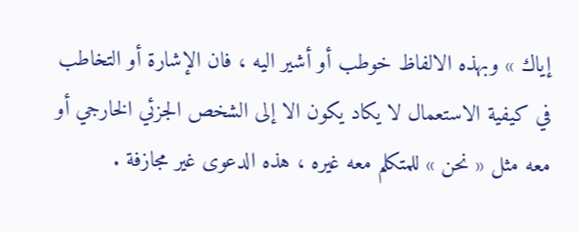إياك » وبهذه الالفاظ خوطب أو أشير اليه ، فان الإشارة أو التخاطب في كيفية الاستعمال لا يكاد يكون الا إلى الشخص الجزئي الخارجي أو معه مثل « نحن » للمتكلم معه غيره ، هذه الدعوى غير مجازفة .